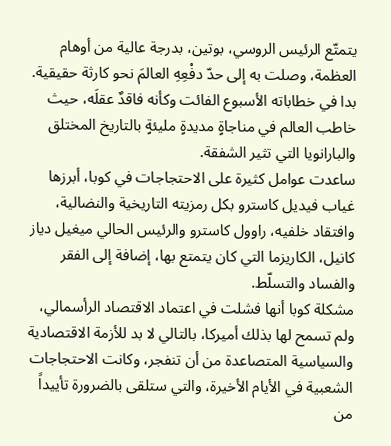يتمتّع الرئيس الروسي، بوتين، بدرجة عالية من أوهام العظمة، وصلت به إلى حدّ دفْعِهِ العالمَ نحو كارثة حقيقية. بدا في خطاباته الأسبوع الفائت وكأنه فاقدٌ عقلَه، حيث خاطب العالم في مناجاةٍ مديدةٍ مليئةٍ بالتاريخ المختلق والبارانويا التي تثير الشفقة.
ساعدت عوامل كثيرة على الاحتجاجات في كوبا، أبرزها غياب فيديل كاسترو بكل رمزيته التاريخية والنضالية، وافتقاد خلفيه، راوول كاسترو والرئيس الحالي ميغيل دياز كانيل، الكاريزما التي كان يتمتع بها، إضافة إلى الفقر والفساد والتسلّط.
مشكلة كوبا أنها فشلت في اعتماد الاقتصاد الرأسمالي، ولم تسمح لها بذلك أميركا، بالتالي لا بد للأزمة الاقتصادية والسياسية المتصاعدة من أن تنفجر، وكانت الاحتجاجات الشعبية في الأيام الأخيرة، والتي ستلقى بالضرورة تأييداً من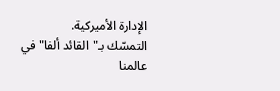الإدارة الأميركية.
التمسّك بـ"القائد ألفا" في عالمنا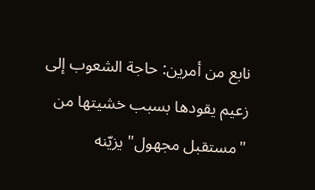نابع من أمرين: حاجة الشعوب إلى زعيم يقودها بسبب خشيتها من "مستقبل مجهول" يزيّنه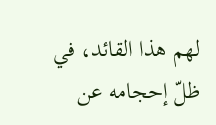لهم هذا القائد، في ظلّ إحجامه عن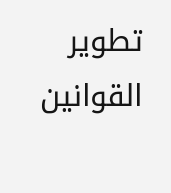تطوير القوانين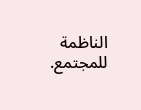الناظمة للمجتمع.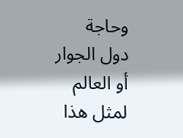وحاجة دول الجوار أو العالم لمثل هذا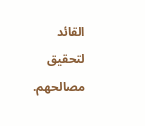القائد لتحقيق مصالحهم.